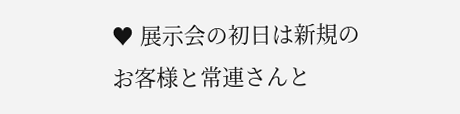♥ 展示会の初日は新規のお客様と常連さんと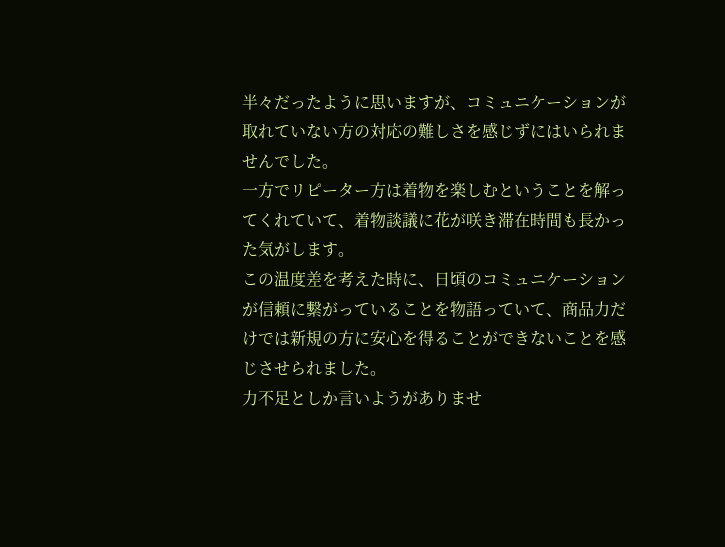半々だったように思いますが、コミュニケーションが取れていない方の対応の難しさを感じずにはいられませんでした。
一方でリピーター方は着物を楽しむということを解ってくれていて、着物談議に花が咲き滞在時間も長かった気がします。
この温度差を考えた時に、日頃のコミュニケーションが信頼に繋がっていることを物語っていて、商品力だけでは新規の方に安心を得ることができないことを感じさせられました。
力不足としか言いようがありませ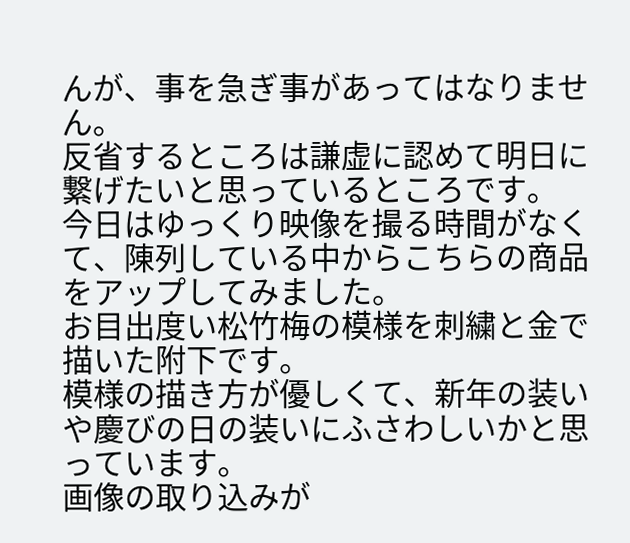んが、事を急ぎ事があってはなりません。
反省するところは謙虚に認めて明日に繋げたいと思っているところです。
今日はゆっくり映像を撮る時間がなくて、陳列している中からこちらの商品をアップしてみました。
お目出度い松竹梅の模様を刺繍と金で描いた附下です。
模様の描き方が優しくて、新年の装いや慶びの日の装いにふさわしいかと思っています。
画像の取り込みが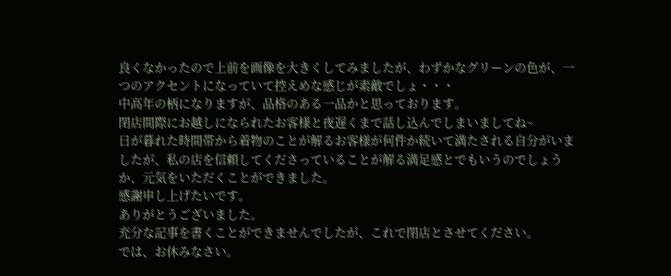良くなかったので上前を画像を大きくしてみましたが、わずかなグリーンの色が、一つのアクセントになっていて控えめな感じが素敵でしょ・・・
中高年の柄になりますが、品格のある一品かと思っております。
閉店間際にお越しになられたお客様と夜遅くまで話し込んでしまいましてね~
日が暮れた時間帯から着物のことが解るお客様が何件か続いて満たされる自分がいましたが、私の店を信頼してくださっていることが解る満足感とでもいうのでしょうか、元気をいただくことができました。
感謝申し上げたいです。
ありがとうございました。
充分な記事を書くことができませんでしたが、これで閉店とさせてください。
では、お休みなさい。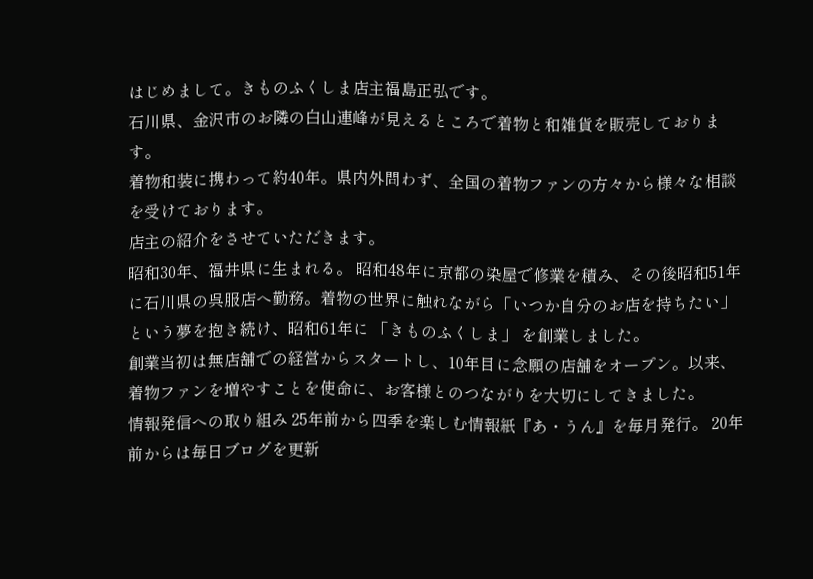はじめまして。きものふくしま店主福島正弘です。
石川県、金沢市のお隣の白山連峰が見えるところで着物と和雑貨を販売しております。
着物和装に携わって約40年。県内外問わず、全国の着物ファンの方々から様々な相談を受けております。
店主の紹介をさせていただきます。
昭和30年、福井県に生まれる。 昭和48年に京都の染屋で修業を積み、その後昭和51年に石川県の呉服店へ勤務。着物の世界に触れながら「いつか自分のお店を持ちたい」という夢を抱き続け、昭和61年に 「きものふくしま」 を創業しました。
創業当初は無店舗での経営からスタートし、10年目に念願の店舗をオープン。以来、着物ファンを増やすことを使命に、お客様とのつながりを大切にしてきました。
情報発信への取り組み 25年前から四季を楽しむ情報紙『あ・うん』を毎月発行。 20年前からは毎日ブログを更新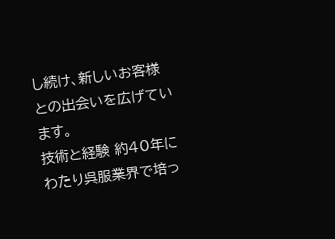し続け、新しいお客様との出会いを広げています。
技術と経験 約40年にわたり呉服業界で培っ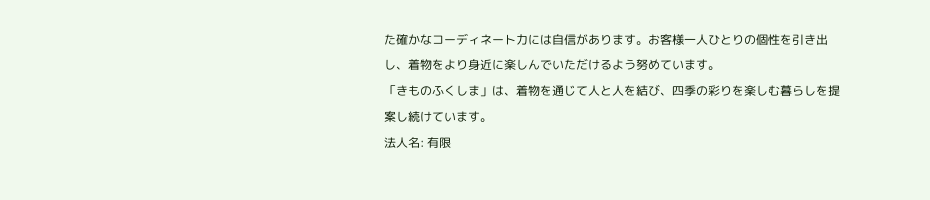た確かなコーディネート力には自信があります。お客様一人ひとりの個性を引き出し、着物をより身近に楽しんでいただけるよう努めています。
「きものふくしま」は、着物を通じて人と人を結び、四季の彩りを楽しむ暮らしを提案し続けています。
法人名: 有限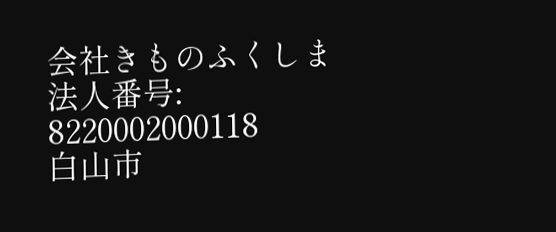会社きものふくしま
法人番号: 8220002000118
白山市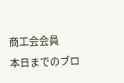商工会会員
本日までのブロ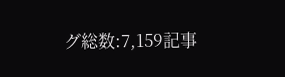グ総数:7,159記事